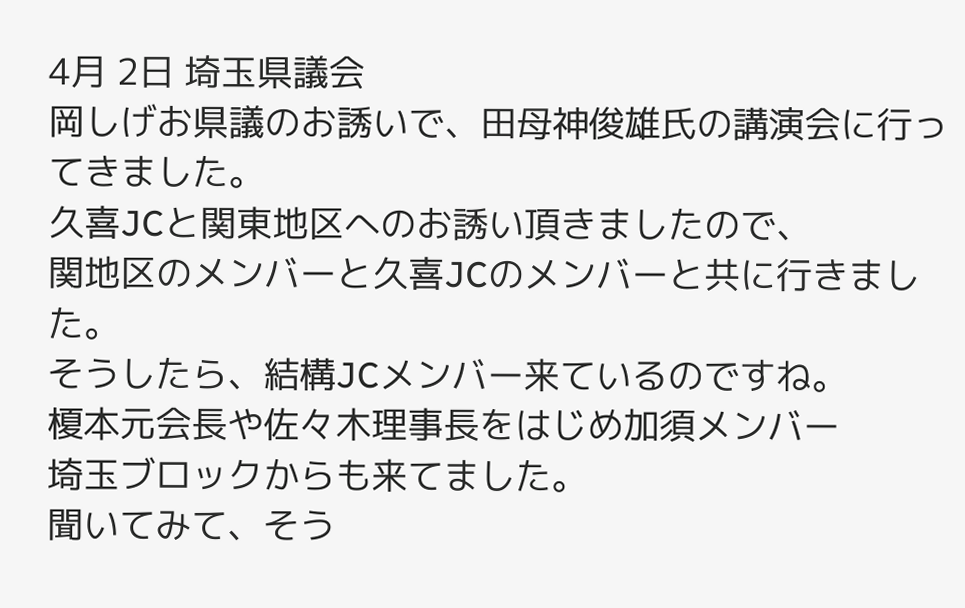4月 2日 埼玉県議会
岡しげお県議のお誘いで、田母神俊雄氏の講演会に行ってきました。
久喜JCと関東地区へのお誘い頂きましたので、
関地区のメンバーと久喜JCのメンバーと共に行きました。
そうしたら、結構JCメンバー来ているのですね。
榎本元会長や佐々木理事長をはじめ加須メンバー
埼玉ブロックからも来てました。
聞いてみて、そう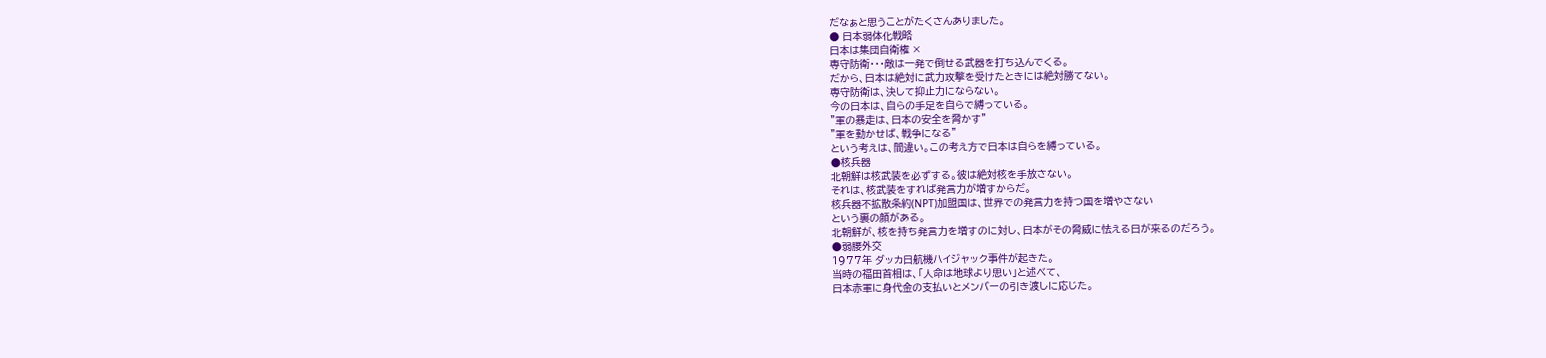だなぁと思うことがたくさんありました。
● 日本弱体化戦略
日本は集団自衛権 ×
専守防衛・・・敵は一発で倒せる武器を打ち込んでくる。
だから、日本は絶対に武力攻撃を受けたときには絶対勝てない。
専守防衛は、決して抑止力にならない。
今の日本は、自らの手足を自らで縛っている。
”軍の暴走は、日本の安全を脅かす”
”軍を動かせば、戦争になる”
という考えは、間違い。この考え方で日本は自らを縛っている。
●核兵器
北朝鮮は核武装を必ずする。彼は絶対核を手放さない。
それは、核武装をすれば発言力が増すからだ。
核兵器不拡散条約(NPT)加盟国は、世界での発言力を持つ国を増やさない
という裏の顔がある。
北朝鮮が、核を持ち発言力を増すのに対し、日本がその脅威に怯える日が来るのだろう。
●弱腰外交
1977年 ダッカ日航機ハイジャック事件が起きた。
当時の福田首相は、「人命は地球より思い」と述べて、
日本赤軍に身代金の支払いとメンバーの引き渡しに応じた。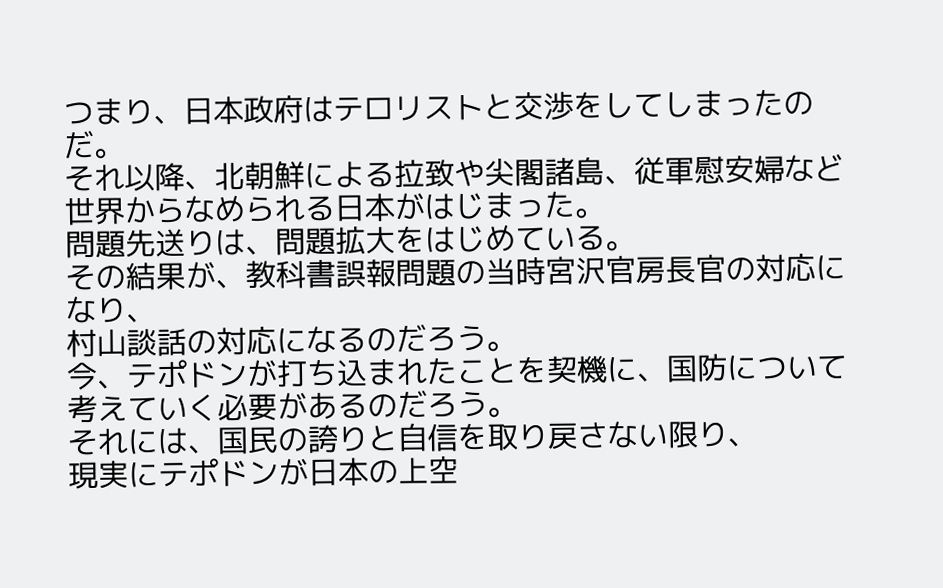つまり、日本政府はテロリストと交渉をしてしまったのだ。
それ以降、北朝鮮による拉致や尖閣諸島、従軍慰安婦など
世界からなめられる日本がはじまった。
問題先送りは、問題拡大をはじめている。
その結果が、教科書誤報問題の当時宮沢官房長官の対応になり、
村山談話の対応になるのだろう。
今、テポドンが打ち込まれたことを契機に、国防について考えていく必要があるのだろう。
それには、国民の誇りと自信を取り戻さない限り、
現実にテポドンが日本の上空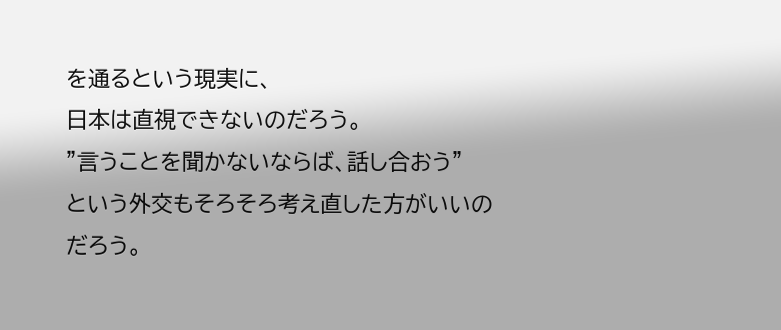を通るという現実に、
日本は直視できないのだろう。
”言うことを聞かないならば、話し合おう”
という外交もそろそろ考え直した方がいいのだろう。